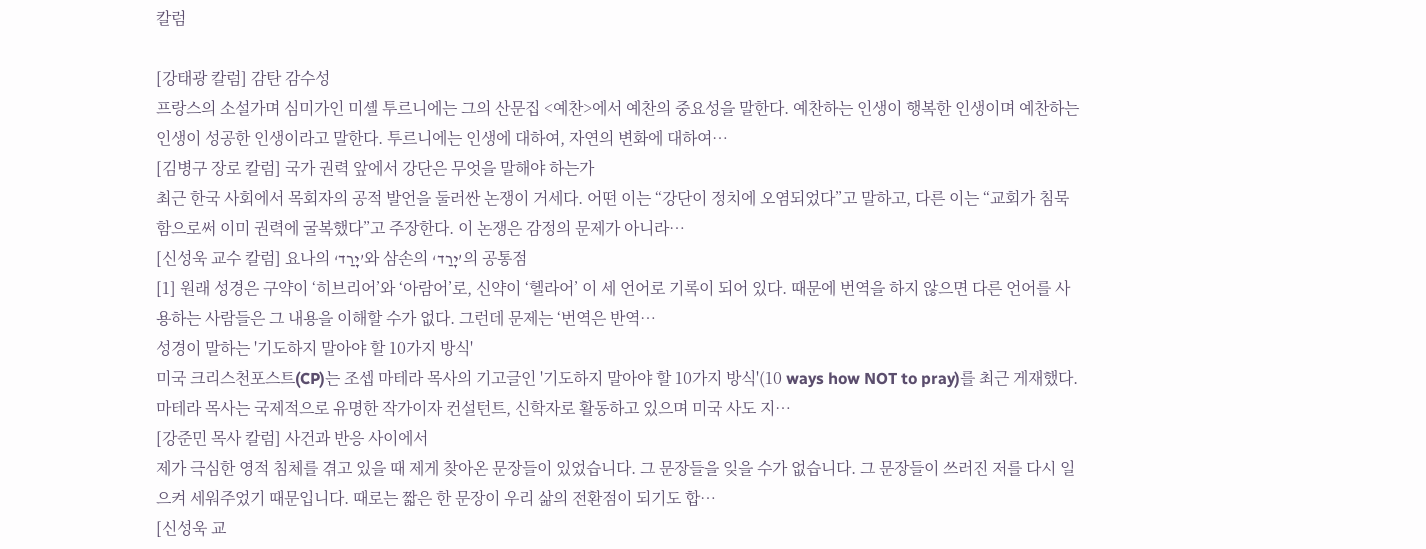칼럼

[강태광 칼럼] 감탄 감수성
프랑스의 소설가며 심미가인 미셸 투르니에는 그의 산문집 <예찬>에서 예찬의 중요성을 말한다. 예찬하는 인생이 행복한 인생이며 예찬하는 인생이 성공한 인생이라고 말한다. 투르니에는 인생에 대하여, 자연의 변화에 대하여…
[김병구 장로 칼럼] 국가 권력 앞에서 강단은 무엇을 말해야 하는가
최근 한국 사회에서 목회자의 공적 발언을 둘러싼 논쟁이 거세다. 어떤 이는 “강단이 정치에 오염되었다”고 말하고, 다른 이는 “교회가 침묵함으로써 이미 권력에 굴복했다”고 주장한다. 이 논쟁은 감정의 문제가 아니라…
[신성욱 교수 칼럼] 요나의 ‘יָרַד’와 삼손의 ‘יָרַד’의 공통점
[1] 원래 성경은 구약이 ‘히브리어’와 ‘아람어’로, 신약이 ‘헬라어’ 이 세 언어로 기록이 되어 있다. 때문에 번역을 하지 않으면 다른 언어를 사용하는 사람들은 그 내용을 이해할 수가 없다. 그런데 문제는 ‘번역은 반역…
성경이 말하는 '기도하지 말아야 할 10가지 방식'
미국 크리스천포스트(CP)는 조셉 마테라 목사의 기고글인 '기도하지 말아야 할 10가지 방식'(10 ways how NOT to pray)를 최근 게재했다. 마테라 목사는 국제적으로 유명한 작가이자 컨설턴트, 신학자로 활동하고 있으며 미국 사도 지…
[강준민 목사 칼럼] 사건과 반응 사이에서
제가 극심한 영적 침체를 겪고 있을 때 제게 찾아온 문장들이 있었습니다. 그 문장들을 잊을 수가 없습니다. 그 문장들이 쓰러진 저를 다시 일으켜 세워주었기 때문입니다. 때로는 짧은 한 문장이 우리 삶의 전환점이 되기도 합…
[신성욱 교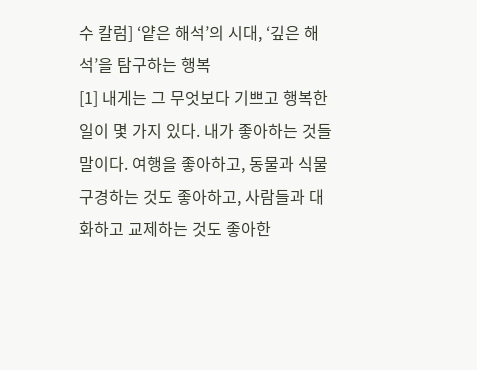수 칼럼] ‘얕은 해석’의 시대, ‘깊은 해석’을 탐구하는 행복
[1] 내게는 그 무엇보다 기쁘고 행복한 일이 몇 가지 있다. 내가 좋아하는 것들 말이다. 여행을 좋아하고, 동물과 식물 구경하는 것도 좋아하고, 사람들과 대화하고 교제하는 것도 좋아한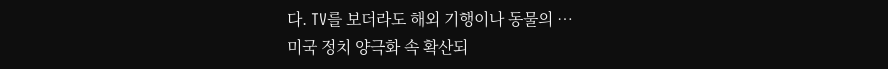다. TV를 보더라도 해외 기행이나 동물의 …
미국 정치 양극화 속 확산되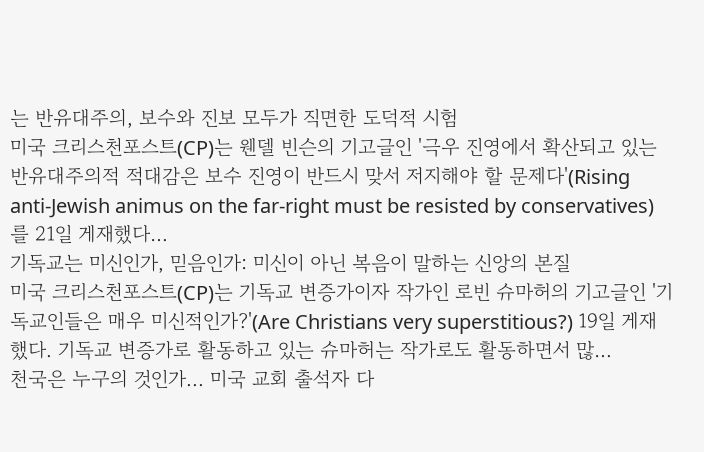는 반유대주의, 보수와 진보 모두가 직면한 도덕적 시험
미국 크리스천포스트(CP)는 웬델 빈슨의 기고글인 '극우 진영에서 확산되고 있는 반유대주의적 적대감은 보수 진영이 반드시 맞서 저지해야 할 문제다'(Rising anti-Jewish animus on the far-right must be resisted by conservatives)를 21일 게재했다…
기독교는 미신인가, 믿음인가: 미신이 아닌 복음이 말하는 신앙의 본질
미국 크리스천포스트(CP)는 기독교 변증가이자 작가인 로빈 슈마허의 기고글인 '기독교인들은 매우 미신적인가?'(Are Christians very superstitious?) 19일 게재했다. 기독교 변증가로 활동하고 있는 슈마허는 작가로도 활동하면서 많…
천국은 누구의 것인가... 미국 교회 출석자 다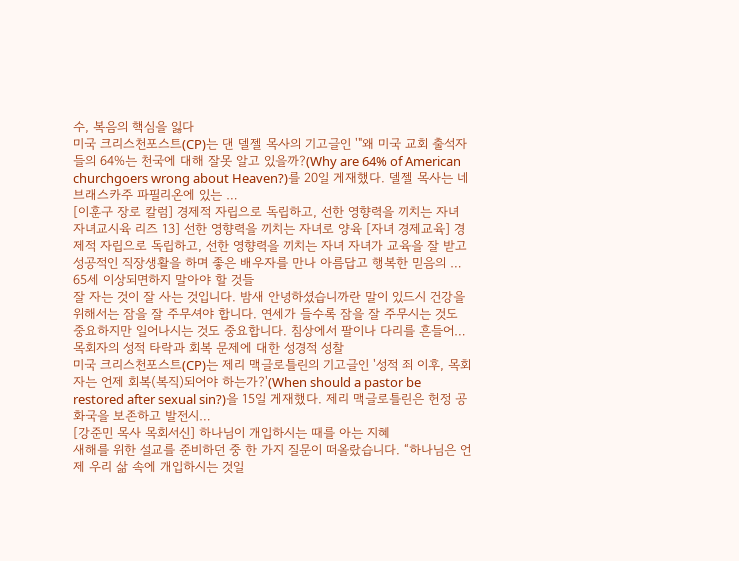수, 복음의 핵심을 잃다
미국 크리스천포스트(CP)는 댄 델젤 목사의 기고글인 '"왜 미국 교회 출석자들의 64%는 천국에 대해 잘못 알고 있을까?(Why are 64% of American churchgoers wrong about Heaven?)를 20일 게재했다. 델젤 목사는 네브래스카주 파필리온에 있는 …
[이훈구 장로 칼럼] 경제적 자립으로 독립하고, 선한 영향력을 끼치는 자녀
자녀교시육 리즈 13] 선한 영향력을 끼치는 자녀로 양육 [자녀 경제교육] 경제적 자립으로 독립하고, 선한 영향력을 끼치는 자녀 자녀가 교육을 잘 받고 성공적인 직장생활을 하며 좋은 배우자를 만나 아름답고 행복한 믿음의 … 65세 이상되면하지 말아야 할 것들
잘 자는 것이 잘 사는 것입니다. 밤새 안녕하셨습니까란 말이 있드시 건강을 위해서는 잠을 잘 주무셔야 합니다. 연세가 들수록 잠을 잘 주무시는 것도 중요하지만 일어나시는 것도 중요합니다. 침상에서 팔이나 다리를 흔들어…
목회자의 성적 타락과 회복 문제에 대한 성경적 성찰
미국 크리스천포스트(CP)는 제리 맥글로틀린의 기고글인 '성적 죄 이후, 목회자는 언제 회복(복직)되어야 하는가?'(When should a pastor be restored after sexual sin?)을 15일 게재했다. 제리 맥글로틀린은 헌정 공화국을 보존하고 발전시…
[강준민 목사 목회서신] 하나님이 개입하시는 때를 아는 지혜
새해를 위한 설교를 준비하던 중 한 가지 질문이 떠올랐습니다. “하나님은 언제 우리 삶 속에 개입하시는 것일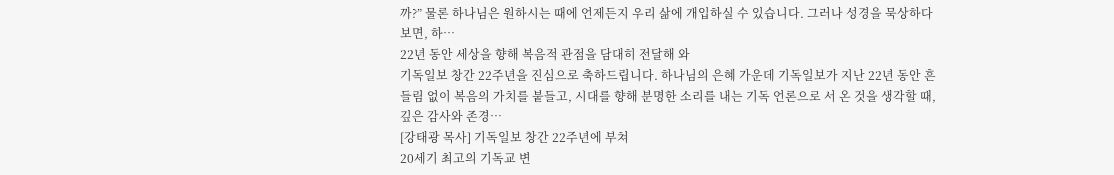까?” 물론 하나님은 원하시는 때에 언제든지 우리 삶에 개입하실 수 있습니다. 그러나 성경을 묵상하다 보면, 하…
22년 동안 세상을 향해 복음적 관점을 담대히 전달해 와
기독일보 창간 22주년을 진심으로 축하드립니다. 하나님의 은혜 가운데 기독일보가 지난 22년 동안 흔들림 없이 복음의 가치를 붙들고, 시대를 향해 분명한 소리를 내는 기독 언론으로 서 온 것을 생각할 때, 깊은 감사와 존경…
[강태광 목사] 기독일보 창간 22주년에 부쳐
20세기 최고의 기독교 변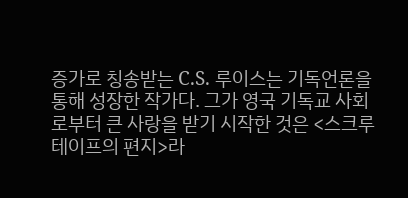증가로 칭송받는 C.S. 루이스는 기독언론을 통해 성장한 작가다. 그가 영국 기독교 사회로부터 큰 사랑을 받기 시작한 것은 <스크루테이프의 편지>라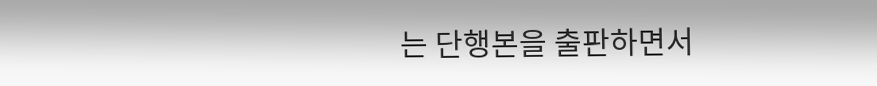는 단행본을 출판하면서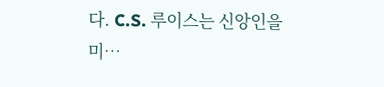다. C.S. 루이스는 신앙인을 미…